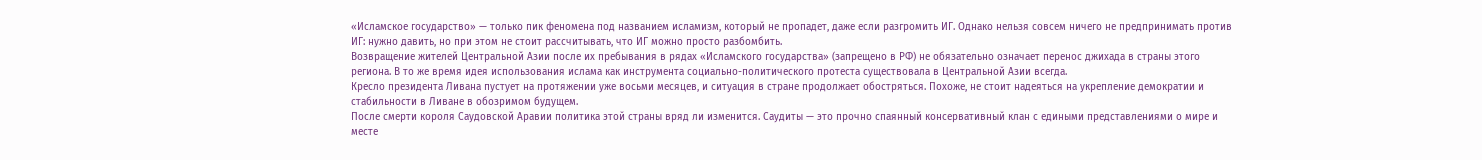«Исламское государство» — только пик феномена под названием исламизм, который не пропадет, даже если разгромить ИГ. Однако нельзя совсем ничего не предпринимать против ИГ: нужно давить, но при этом не стоит рассчитывать, что ИГ можно просто разбомбить.
Возвращение жителей Центральной Азии после их пребывания в рядах «Исламского государства» (запрещено в РФ) не обязательно означает перенос джихада в страны этого региона. В то же время идея использования ислама как инструмента социально-политического протеста существовала в Центральной Азии всегда.
Кресло президента Ливана пустует на протяжении уже восьми месяцев, и ситуация в стране продолжает обостряться. Похоже, не стоит надеяться на укрепление демократии и стабильности в Ливане в обозримом будущем.
После смерти короля Саудовской Аравии политика этой страны вряд ли изменится. Саудиты — это прочно спаянный консервативный клан с едиными представлениями о мире и месте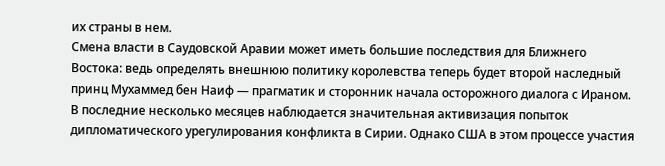их страны в нем.
Смена власти в Саудовской Аравии может иметь большие последствия для Ближнего Востока: ведь определять внешнюю политику королевства теперь будет второй наследный принц Мухаммед бен Наиф — прагматик и сторонник начала осторожного диалога с Ираном.
В последние несколько месяцев наблюдается значительная активизация попыток дипломатического урегулирования конфликта в Сирии. Однако США в этом процессе участия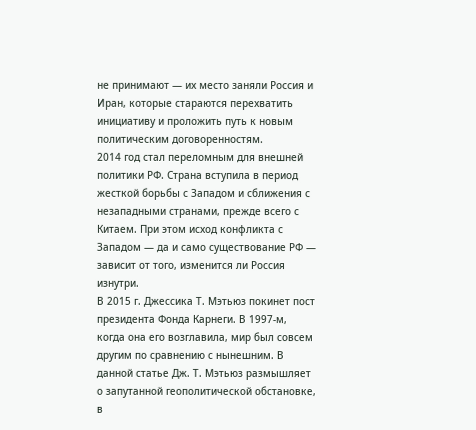не принимают — их место заняли Россия и Иран, которые стараются перехватить инициативу и проложить путь к новым политическим договоренностям.
2014 год стал переломным для внешней политики РФ. Страна вступила в период жесткой борьбы с Западом и сближения с незападными странами, прежде всего с Китаем. При этом исход конфликта с Западом — да и само существование РФ — зависит от того, изменится ли Россия изнутри.
В 2015 г. Джессика Т. Мэтьюз покинет пост президента Фонда Карнеги. В 1997-м, когда она его возглавила, мир был совсем другим по сравнению с нынешним. В данной статье Дж. Т. Мэтьюз размышляет о запутанной геополитической обстановке, в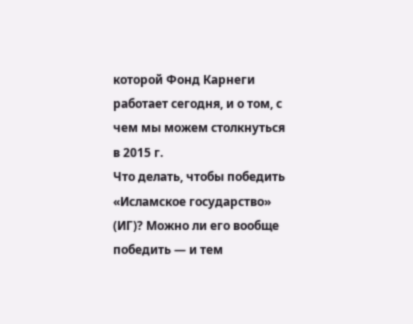которой Фонд Карнеги работает сегодня, и о том, с чем мы можем столкнуться в 2015 г.
Что делать, чтобы победить «Исламское государство» (ИГ)? Можно ли его вообще победить — и тем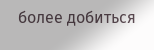более добиться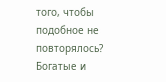того, чтобы подобное не повторялось?
Богатые и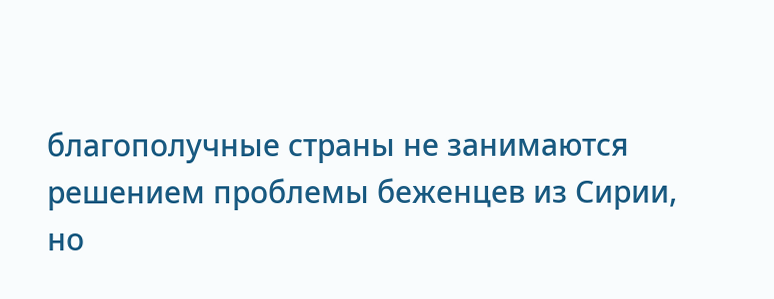благополучные страны не занимаются решением проблемы беженцев из Сирии, но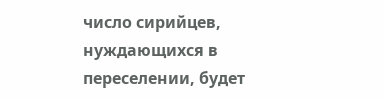число сирийцев, нуждающихся в переселении, будет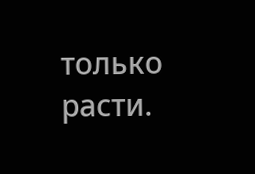только расти.